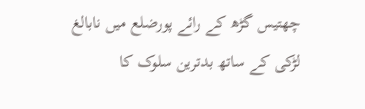چھتیس گڑھ کے رائے پورضلع میں نابالغ لڑکی کے ساتھ بدترین سلوک کا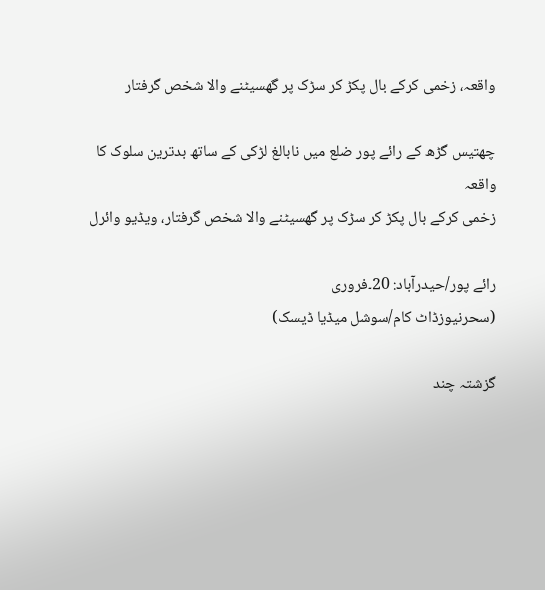واقعہ، زخمی کرکے بال پکڑ کر سڑک پر گھسیٹنے والا شخص گرفتار

چھتیس گڑھ کے رائے پور ضلع میں نابالغ لڑکی کے ساتھ بدترین سلوک کا واقعہ
زخمی کرکے بال پکڑ کر سڑک پر گھسیٹنے والا شخص گرفتار، ویڈیو وائرل

رائے پور/حیدرآباد: 20۔فروری
(سحرنیوزڈاٹ کام/سوشل میڈیا ڈیسک)

گزشتہ چند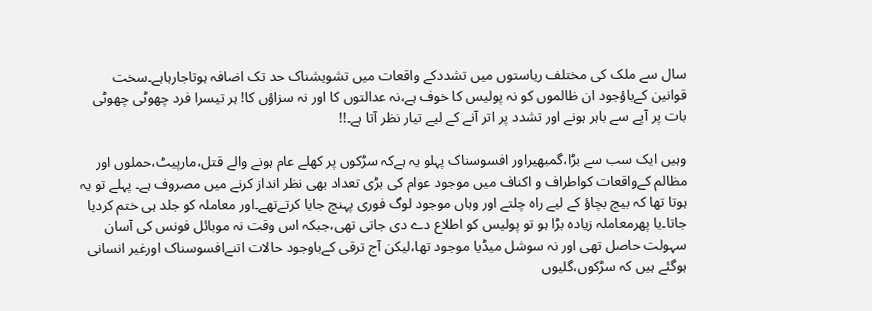سال سے ملک کی مختلف ریاستوں میں تشددکے واقعات میں تشویشناک حد تک اضافہ ہوتاجارہاہے۔سخت قوانین کےباؤجود ان ظالموں کو نہ پولیس کا خوف ہے،نہ عدالتوں کا اور نہ سزاؤں کا! ہر تیسرا فرد چھوٹی چھوٹی بات پر آپے سے باہر ہونے اور تشدد پر اتر آنے کے لیے تیار نظر آتا ہے۔!!

وہیں ایک سب سے بڑا،گمبھیراور افسوسناک پہلو یہ ہےکہ سڑکوں پر کھلے عام ہونے والے قتل،مارپیٹ،حملوں اور مظالم کےواقعات کواطراف و اکناف میں موجود عوام کی بڑی تعداد بھی نظر انداز کرنے میں مصروف ہے۔ پہلے تو یہ ہوتا تھا کہ بیچ بچاؤ کے لیے راہ چلتے اور وہاں موجود لوگ فوری پہنچ جایا کرتےتھے۔اور معاملہ کو جلد ہی ختم کردیا جاتا۔یا پھرمعاملہ زیادہ بڑا ہو تو پولیس کو اطلاع دے دی جاتی تھی،جبکہ اس وقت نہ موبائل فونس کی آسان سہولت حاصل تھی اور نہ سوشل میڈیا موجود تھا،لیکن آج ترقی کےباوجود حالات اتنےافسوسناک اورغیر انسانی ہوگئے ہیں کہ سڑکوں،گلیوں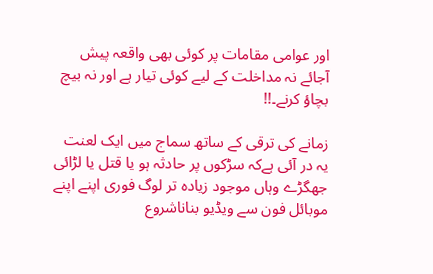اور عوامی مقامات پر کوئی بھی واقعہ پیش آجائے نہ مداخلت کے لیے کوئی تیار ہے اور نہ بیچ بچاؤ کرنے۔!!

زمانے کی ترقی کے ساتھ سماج میں ایک لعنت یہ در آئی ہےکہ سڑکوں پر حادثہ ہو یا قتل یا لڑائی جھگڑے وہاں موجود زیادہ تر لوگ فوری اپنے اپنے موبائل فون سے ویڈیو بناناشروع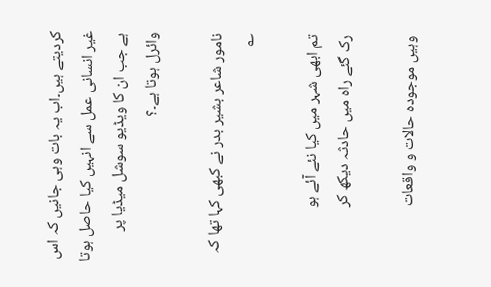کردیتے ہیں۔اب یہ بات وہی جانیں کہ اس غیر انسانی عمل سے انہیں کیا حاصل ہوتا ہے جب ان کا ویڈیو سوشل میڈیا پر وائرل ہوتا ہے۔؟

نامور شاعر بشیر بدر نے کبھی کہا تھا کہ ؎

تم ابھی شہر میں کیا نئے آئے ہو
رک گئے راہ میں حادثہ دیکھ کر

وہیں موجودہ حالات و واقعات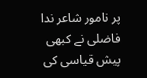پر نامور شاعر ندا فاضلی نے کبھی پیش قیاسی کی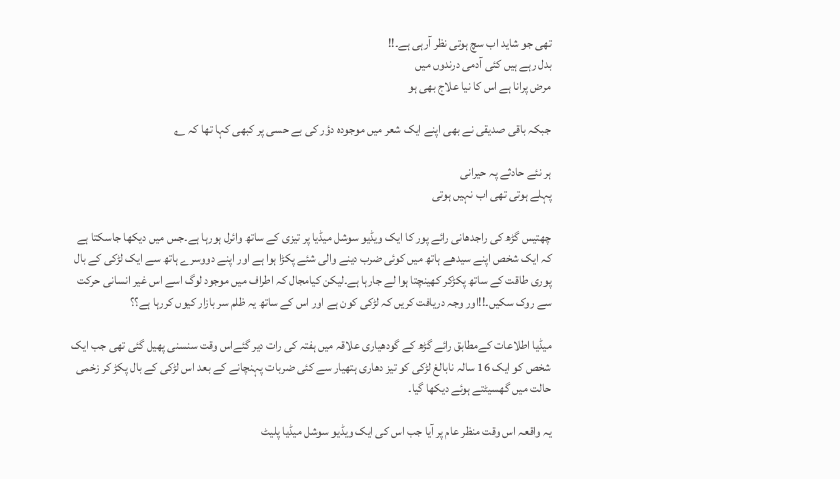تھی جو شاید اب سچ ہوتی نظر آرہی ہے۔!!
بدل رہے ہیں کئی آدمی درندوں میں
مرض پرانا ہے اس کا نیا علاج بھی ہو

جبکہ باقی صدیقی نے بھی اپنے ایک شعر میں موجودہ دؤر کی بے حسی پر کبھی کہا تھا کہ ؎

ہر نئے حادثے پہ حیرانی
پہلے ہوتی تھی اب نہیں ہوتی

چھتیس گڑھ کی راجدھانی رائے پور کا ایک ویڈیو سوشل میڈیا پر تیزی کے ساتھ وائرل ہورہا ہے۔جس میں دیکھا جاسکتا ہے کہ ایک شخص اپنے سیدھے ہاتھ میں کوئی ضرب دینے والی شئے پکڑا ہوا ہے اور اپنے دووسرے ہاتھ سے ایک لڑکی کے بال پوری طاقت کے ساتھ پکڑکر کھینچتا ہوا لے جارہا ہے۔لیکن کیامجال کہ اطراف میں موجود لوگ اسے اس غیر انسانی حرکت سے روک سکیں۔!!اور وجہ دریافت کریں کہ لڑکی کون ہے اور اس کے ساتھ یہ ظلم سر بازار کیوں کررہا ہے؟؟

میڈیا اطلاعات کےمطابق رائے گڑھ کے گودھیاری علاقہ میں ہفتہ کی رات دیر گئےاس وقت سنسنی پھیل گئی تھی جب ایک شخص کو ایک 16 سالہ نابالغ لڑکی کو تیز دھاری ہتھیار سے کئی ضربات پہنچانے کے بعد اس لڑکی کے بال پکڑ کر زخمی حالت میں گھسیٹتے ہوئے دیکھا گیا۔

یہ واقعہ اس وقت منظر عام پر آیا جب اس کی ایک ویڈیو سوشل میڈیا پلیٹ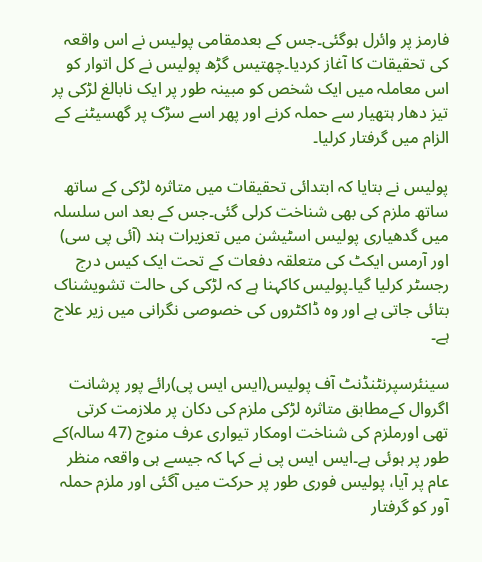فارمز پر وائرل ہوگئی۔جس کے بعدمقامی پولیس نے اس واقعہ کی تحقیقات کا آغاز کردیا۔چھتیس گڑھ پولیس نے کل اتوار کو اس معاملہ میں ایک شخص کو مبینہ طور پر ایک نابالغ لڑکی پر تیز دھار ہتھیار سے حملہ کرنے اور پھر اسے سڑک پر گھسیٹنے کے الزام میں گرفتار کرلیا۔

پولیس نے بتایا کہ ابتدائی تحقیقات میں متاثرہ لڑکی کے ساتھ ساتھ ملزم کی بھی شناخت کرلی گئی۔جس کے بعد اس سلسلہ میں گدھیاری پولیس اسٹیشن میں تعزیرات ہند (آئی پی سی) اور آرمس ایکٹ کی متعلقہ دفعات کے تحت ایک کیس درج رجسٹر کرلیا گیا۔پولیس کاکہنا ہے کہ لڑکی کی حالت تشویشناک بتائی جاتی ہے اور وہ ڈاکٹروں کی خصوصی نگرانی میں زیر علاج ہے۔

سینئرسپرنٹنڈنٹ آف پولیس(ایس ایس پی)رائے پور پرشانت اگروال کےمطابق متاثرہ لڑکی ملزم کی دکان پر ملازمت کرتی تھی اورملزم کی شناخت اومکار تیواری عرف منوج (47 سالہ)کے طور پر ہوئی ہے۔ایس ایس پی نے کہا کہ جیسے ہی واقعہ منظر عام پر آیا، پولیس فوری طور پر حرکت میں آگئی اور ملزم حملہ آور کو گرفتار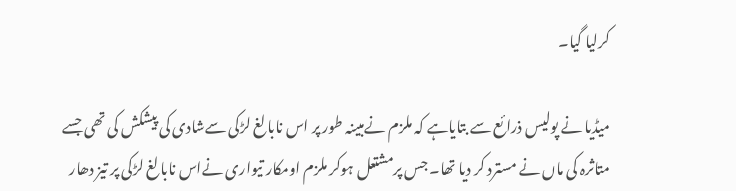کرلیا گیا۔

میڈیا نے پولیس ذرائع سے بتایاہے کہ ملزم نےمبینہ طور پر اس نابالغ لڑکی سےشادی کی پیشکش کی تھی جسے متاثرہ کی ماں نے مسترد کر دیا تھا۔ جس پرمشتعل ہوکر ملزم اومکار تیواری نےاس نابالغ لڑکی پر تیز دھار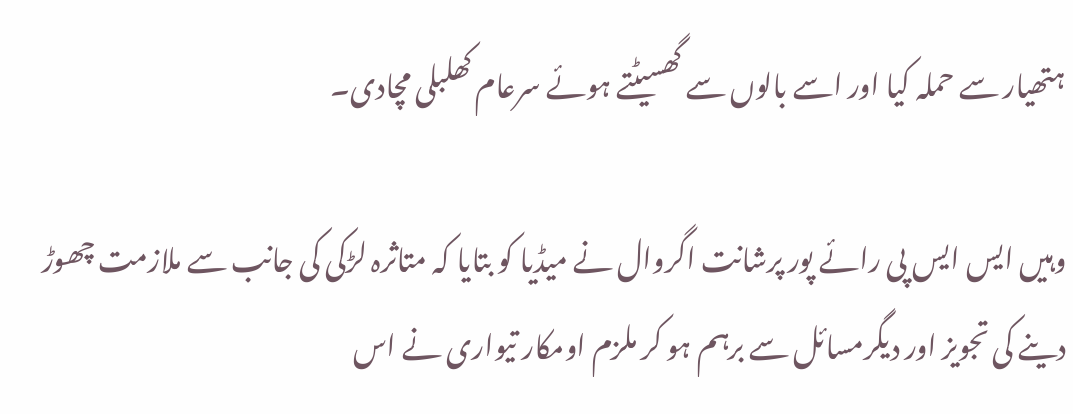ہتھیار سے حملہ کیا اور اسے بالوں سے گھسیٹتے ہوئے سرعام کھلبلی مچادی۔

وہیں ایس ایس پی رائے پور پرشانت اگروال نے میڈیا کو بتایا کہ متاثرہ لڑکی کی جانب سے ملازمت چھوڑ دینے کی تجویز اور دیگرمسائل سے برہم ہو کر ملزم اومکار تیواری نے اس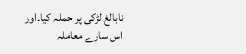نابالغ لڑکی پر حملہ کیا۔اور اس سارے معاملہ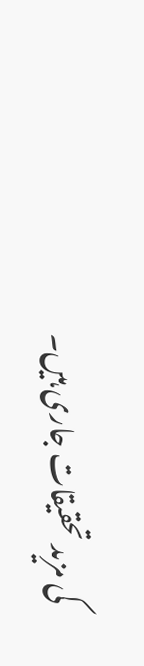کی مزید تحقیقات جاری ہیں۔